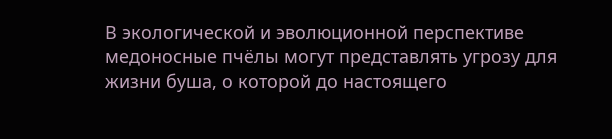В экологической и эволюционной перспективе медоносные пчёлы могут представлять угрозу для жизни буша, о которой до настоящего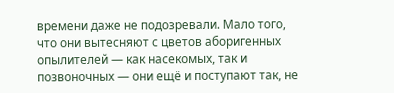времени даже не подозревали. Мало того, что они вытесняют с цветов аборигенных опылителей — как насекомых, так и позвоночных — они ещё и поступают так, не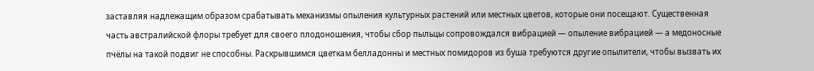заставляя надлежащим образом срабатывать механизмы опыления культурных растений или местных цветов, которые они посещают. Существенная часть австралийской флоры требует для своего плодоношения, чтобы сбор пыльцы сопровождался вибрацией — опыление вибрацией — а медоносные пчёлы на такой подвиг не способны. Раскрывшимся цветкам белладонны и местных помидоров из буша требуются другие опылители, чтобы вызвать их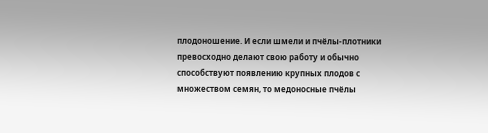плодоношение. И если шмели и пчёлы-плотники превосходно делают свою работу и обычно способствуют появлению крупных плодов с множеством семян, то медоносные пчёлы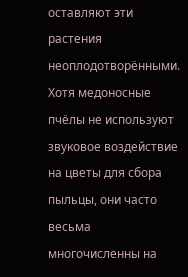оставляют эти растения неоплодотворёнными. Хотя медоносные пчёлы не используют звуковое воздействие на цветы для сбора пыльцы, они часто весьма многочисленны на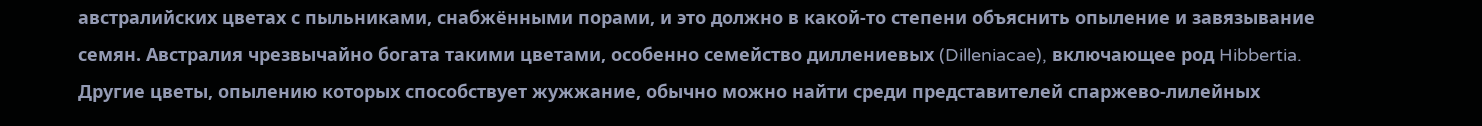австралийских цветах с пыльниками, снабжёнными порами, и это должно в какой-то степени объяснить опыление и завязывание семян. Австралия чрезвычайно богата такими цветами, особенно семейство диллениевых (Dilleniacae), включающее род Hibbertia. Другие цветы, опылению которых способствует жужжание, обычно можно найти среди представителей спаржево-лилейных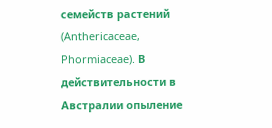семейств растений (Anthericaceae, Phormiaceae). В действительности в Австралии опыление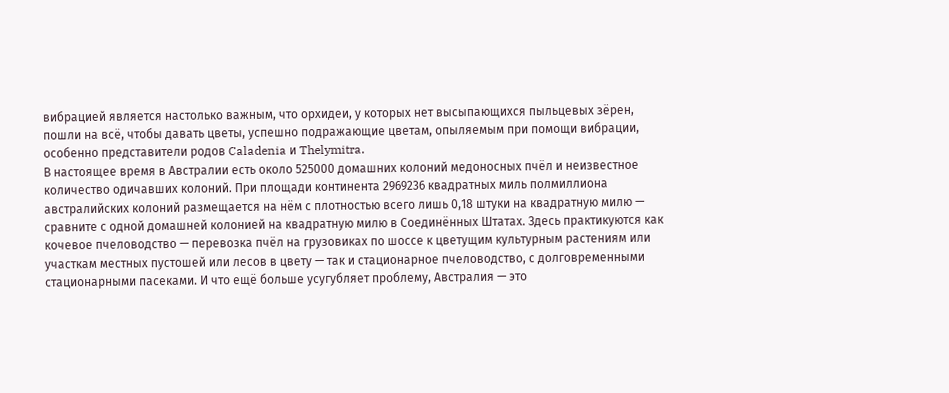вибрацией является настолько важным, что орхидеи, у которых нет высыпающихся пыльцевых зёрен, пошли на всё, чтобы давать цветы, успешно подражающие цветам, опыляемым при помощи вибрации, особенно представители родов Caladenia и Thelymitra.
В настоящее время в Австралии есть около 525000 домашних колоний медоносных пчёл и неизвестное количество одичавших колоний. При площади континента 2969236 квадратных миль полмиллиона австралийских колоний размещается на нём с плотностью всего лишь 0,18 штуки на квадратную милю — сравните с одной домашней колонией на квадратную милю в Соединённых Штатах. Здесь практикуются как кочевое пчеловодство — перевозка пчёл на грузовиках по шоссе к цветущим культурным растениям или участкам местных пустошей или лесов в цвету — так и стационарное пчеловодство, с долговременными стационарными пасеками. И что ещё больше усугубляет проблему, Австралия — это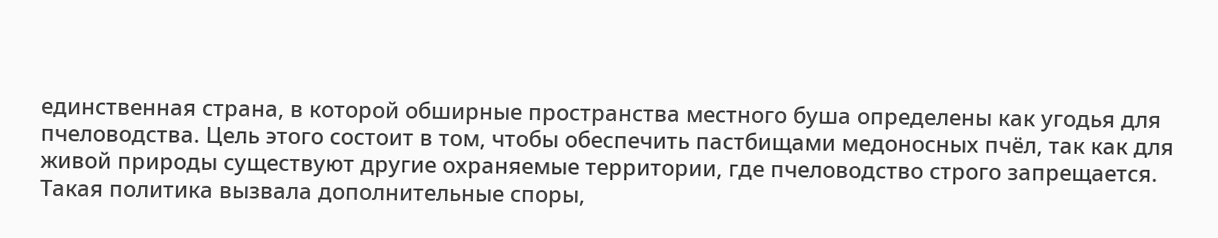единственная страна, в которой обширные пространства местного буша определены как угодья для пчеловодства. Цель этого состоит в том, чтобы обеспечить пастбищами медоносных пчёл, так как для живой природы существуют другие охраняемые территории, где пчеловодство строго запрещается.
Такая политика вызвала дополнительные споры,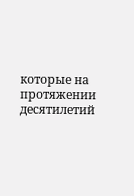которые на протяжении десятилетий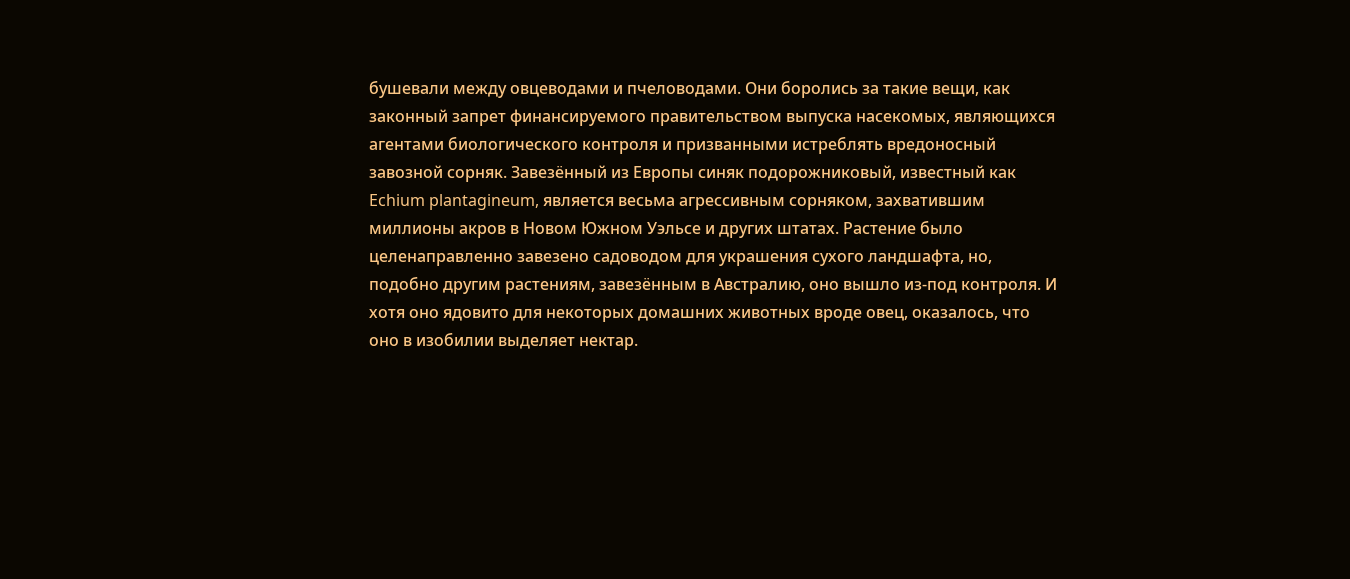бушевали между овцеводами и пчеловодами. Они боролись за такие вещи, как законный запрет финансируемого правительством выпуска насекомых, являющихся агентами биологического контроля и призванными истреблять вредоносный завозной сорняк. Завезённый из Европы синяк подорожниковый, известный как Echium plantagineum, является весьма агрессивным сорняком, захватившим миллионы акров в Новом Южном Уэльсе и других штатах. Растение было целенаправленно завезено садоводом для украшения сухого ландшафта, но, подобно другим растениям, завезённым в Австралию, оно вышло из-под контроля. И хотя оно ядовито для некоторых домашних животных вроде овец, оказалось, что оно в изобилии выделяет нектар.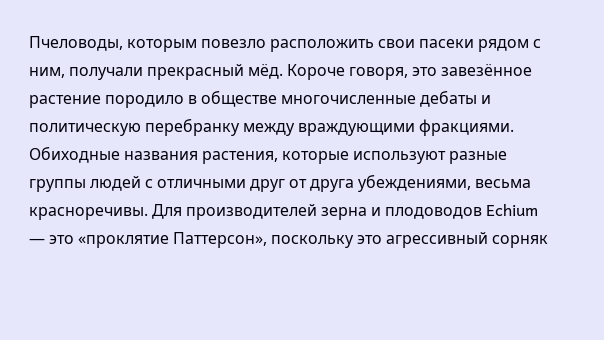Пчеловоды, которым повезло расположить свои пасеки рядом с ним, получали прекрасный мёд. Короче говоря, это завезённое растение породило в обществе многочисленные дебаты и политическую перебранку между враждующими фракциями.
Обиходные названия растения, которые используют разные группы людей с отличными друг от друга убеждениями, весьма красноречивы. Для производителей зерна и плодоводов Echium — это «проклятие Паттерсон», поскольку это агрессивный сорняк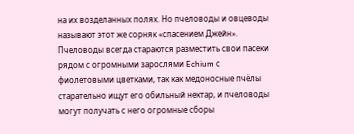на их возделанных полях. Но пчеловоды и овцеводы называют этот же сорняк «спасением Джейн». Пчеловоды всегда стараются разместить свои пасеки рядом с огромными зарослями Echium с фиолетовыми цветками, так как медоносные пчёлы старательно ищут его обильный нектар, и пчеловоды могут получать с него огромные сборы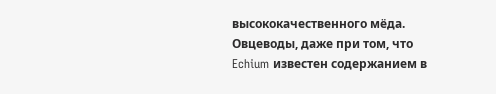высококачественного мёда. Овцеводы, даже при том, что Echium известен содержанием в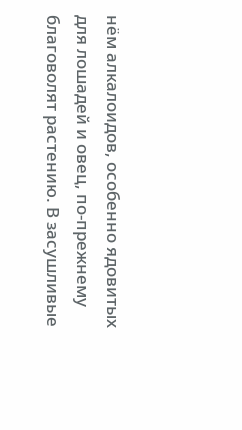нём алкалоидов, особенно ядовитых для лошадей и овец, по-прежнему благоволят растению. В засушливые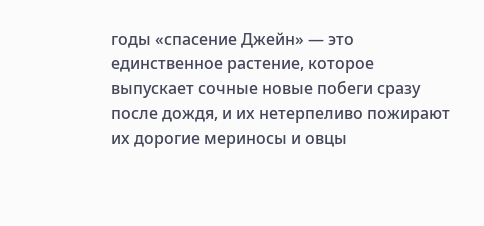годы «спасение Джейн» — это единственное растение, которое выпускает сочные новые побеги сразу после дождя, и их нетерпеливо пожирают их дорогие мериносы и овцы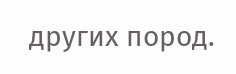других пород.